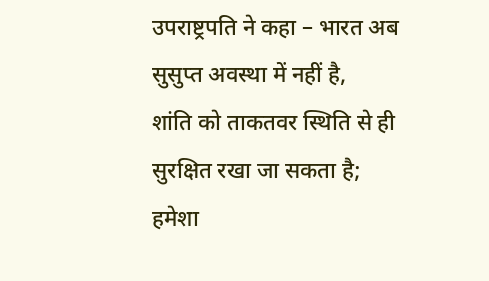उपराष्ट्रपति ने कहा – भारत अब सुसुप्त अवस्था में नहीं है,
शांति को ताकतवर स्थिति से ही सुरक्षित रखा जा सकता है; हमेशा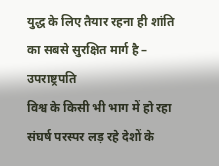युद्ध के लिए तैयार रहना ही शांति का सबसे सुरक्षित मार्ग है – उपराष्ट्रपति
विश्व के किसी भी भाग में हो रहा संघर्ष परस्पर लड़ रहे देशों के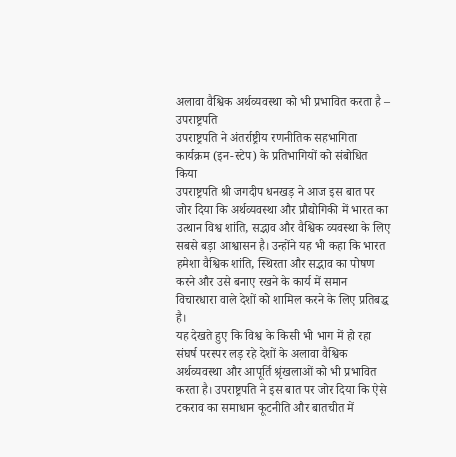अलावा वैश्विक अर्थव्यवस्था को भी प्रभावित करता है – उपराष्ट्रपति
उपराष्ट्रपति ने अंतर्राष्ट्रीय रणनीतिक सहभागिता कार्यक्रम (इन-स्टेप) के प्रतिभागियों को संबोधित किया
उपराष्ट्रपति श्री जगदीप धनखड़ ने आज इस बात पर जोर दिया कि अर्थव्यवस्था और प्रौद्योगिकी में भारत का उत्थान विश्व शांति, सद्भाव और वैश्विक व्यवस्था के लिए सबसे बड़ा आश्वासन है। उन्होंने यह भी कहा कि भारत हमेशा वैश्विक शांति, स्थिरता और सद्भाव का पोषण करने और उसे बनाए रखने के कार्य में समान विचारधारा वाले देशों को शामिल करने के लिए प्रतिबद्ध है।
यह देखते हुए कि विश्व के किसी भी भाग में हो रहा संघर्ष परस्पर लड़ रहे देशों के अलावा वैश्विक अर्थव्यवस्था और आपूर्ति श्रृंखलाओं को भी प्रभावित करता है। उपराष्ट्रपति ने इस बात पर जोर दिया कि ऐसे टकराव का समाधान कूटनीति और बातचीत में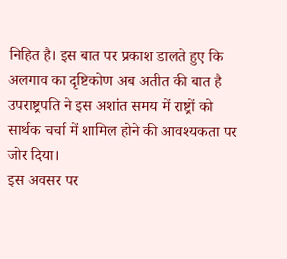निहित है। इस बात पर प्रकाश डालते हुए कि अलगाव का दृष्टिकोण अब अतीत की बात है उपराष्ट्रपति ने इस अशांत समय में राष्ट्रों को सार्थक चर्चा में शामिल होने की आवश्यकता पर जोर दिया।
इस अवसर पर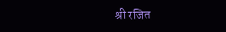श्री रजित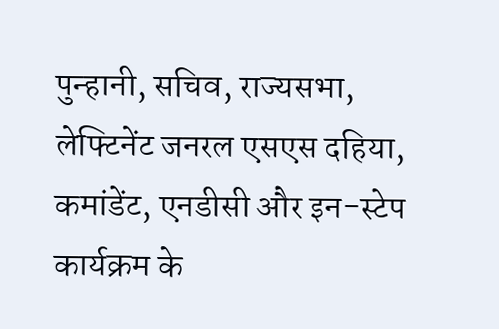पुन्हानी, सचिव, राज्यसभा, लेफ्टिनेंट जनरल एसएस दहिया, कमांडेंट, एनडीसी और इन-स्टेप कार्यक्रम के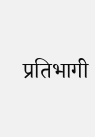प्रतिभागी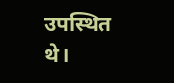उपस्थित थे।